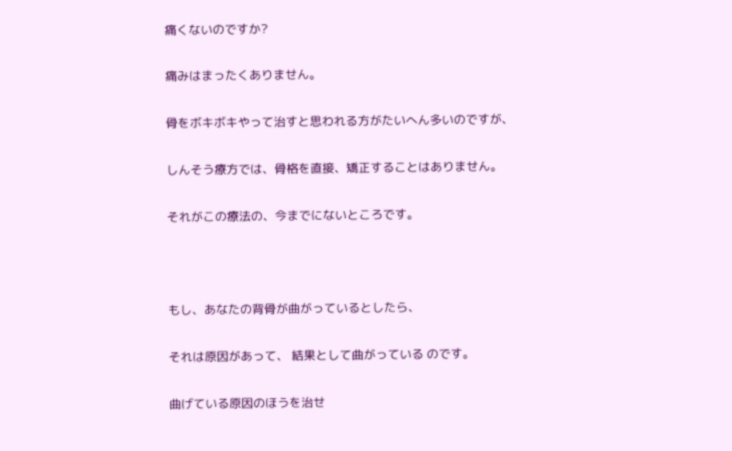痛くないのですか?

痛みはまったくありません。

骨をボキボキやって治すと思われる方がたいへん多いのですが、

しんそう療方では、骨格を直接、矯正することはありません。

それがこの療法の、今までにないところです。



もし、あなたの背骨が曲がっているとしたら、

それは原因があって、 結果として曲がっている のです。

曲げている原因のほうを治せ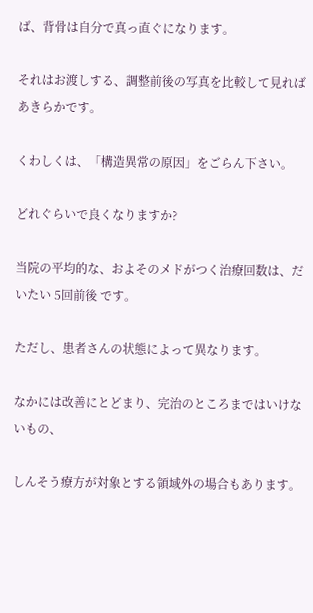ば、背骨は自分で真っ直ぐになります。

それはお渡しする、調整前後の写真を比較して見ればあきらかです。

くわしくは、「構造異常の原因」をごらん下さい。

どれぐらいで良くなりますか?

当院の平均的な、およそのメドがつく治療回数は、だいたい 5回前後 です。

ただし、患者さんの状態によって異なります。

なかには改善にとどまり、完治のところまではいけないもの、

しんそう療方が対象とする領域外の場合もあります。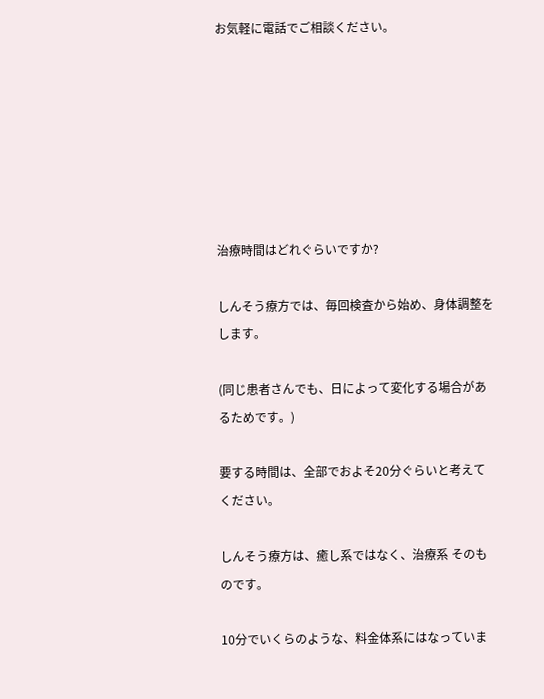お気軽に電話でご相談ください。







治療時間はどれぐらいですか?

しんそう療方では、毎回検査から始め、身体調整をします。

(同じ患者さんでも、日によって変化する場合があるためです。)

要する時間は、全部でおよそ20分ぐらいと考えてください。

しんそう療方は、癒し系ではなく、治療系 そのものです。

10分でいくらのような、料金体系にはなっていま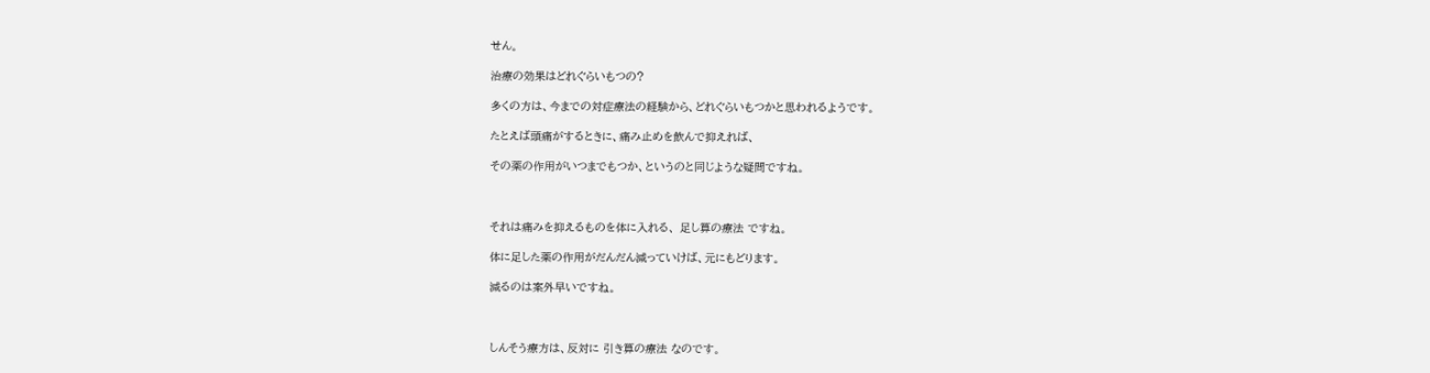せん。

治療の効果はどれぐらいもつの?

多くの方は、今までの対症療法の経験から、どれぐらいもつかと思われるようです。

たとえば頭痛がするときに、痛み止めを飲んで抑えれば、

その薬の作用がいつまでもつか、というのと同じような疑問ですね。



それは痛みを抑えるものを体に入れる、 足し算の療法 ですね。

体に足した薬の作用がだんだん減っていけば、元にもどります。

減るのは案外早いですね。



しんそう療方は、反対に 引き算の療法 なのです。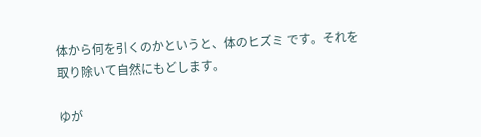体から何を引くのかというと、体のヒズミ です。それを取り除いて自然にもどします。

ゆが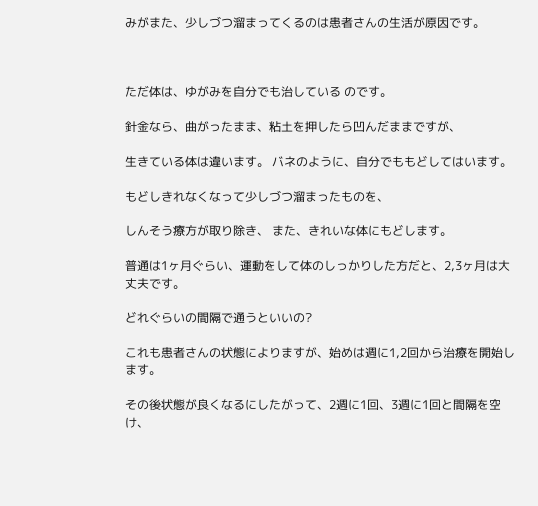みがまた、少しづつ溜まってくるのは患者さんの生活が原因です。



ただ体は、ゆがみを自分でも治している のです。

針金なら、曲がったまま、粘土を押したら凹んだままですが、

生きている体は違います。 バネのように、自分でももどしてはいます。

もどしきれなくなって少しづつ溜まったものを、

しんそう療方が取り除き、 また、きれいな体にもどします。

普通は1ヶ月ぐらい、運動をして体のしっかりした方だと、2,3ヶ月は大丈夫です。

どれぐらいの間隔で通うといいの?

これも患者さんの状態によりますが、始めは週に1,2回から治療を開始します。

その後状態が良くなるにしたがって、2週に1回、3週に1回と間隔を空け、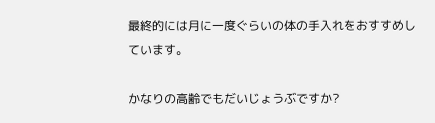最終的には月に一度ぐらいの体の手入れをおすすめしています。

かなりの高齢でもだいじょうぶですか?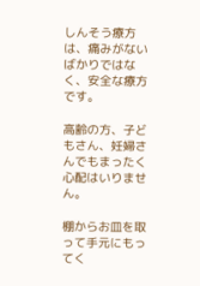しんそう療方は、痛みがないばかりではなく、安全な療方です。

高齢の方、子どもさん、妊婦さんでもまったく心配はいりません。

棚からお皿を取って手元にもってく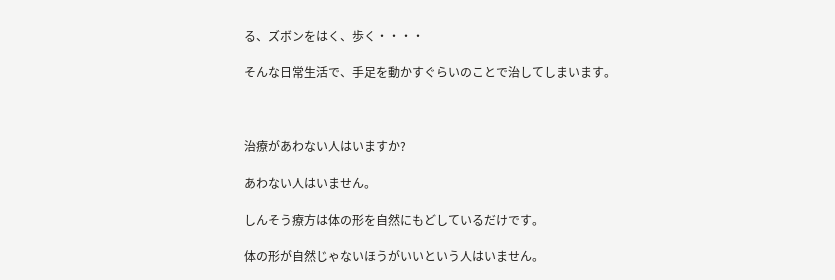る、ズボンをはく、歩く・・・・

そんな日常生活で、手足を動かすぐらいのことで治してしまいます。



治療があわない人はいますか?

あわない人はいません。

しんそう療方は体の形を自然にもどしているだけです。

体の形が自然じゃないほうがいいという人はいません。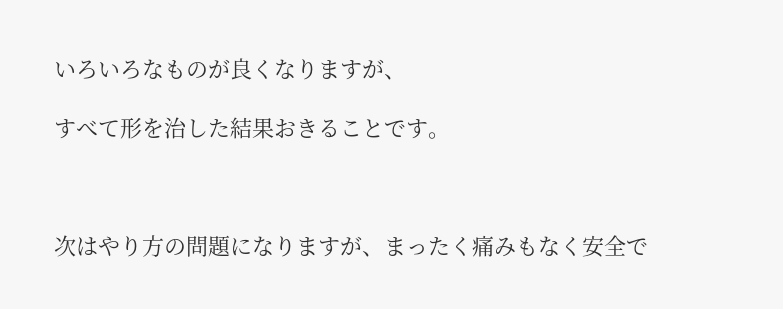いろいろなものが良くなりますが、

すべて形を治した結果おきることです。



次はやり方の問題になりますが、まったく痛みもなく安全で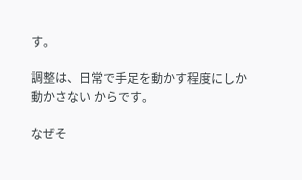す。

調整は、日常で手足を動かす程度にしか動かさない からです。

なぜそ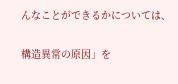んなことができるかについては、

構造異常の原因」を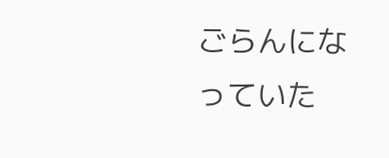ごらんになっていた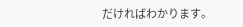だければわかります。